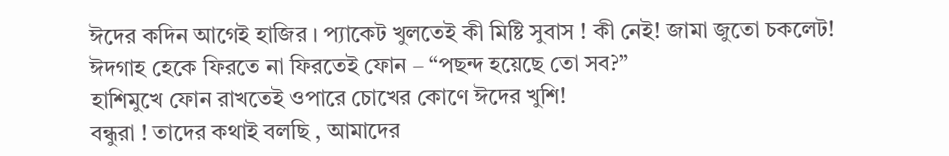ঈদের কদিন আগেই হাজির । প্যাকেট খুলতেই কী মিষ্টি সুবাস ! কী নেই! জামা জুতো চকলেট!
ঈদগাহ হেকে ফিরতে না ফিরতেই ফোন – “পছন্দ হয়েছে তো সব?”
হাশিমুখে ফোন রাখতেই ওপারে চোখের কোণে ঈদের খুশি!
বন্ধুরা ! তাদের কথাই বলছি , আমাদের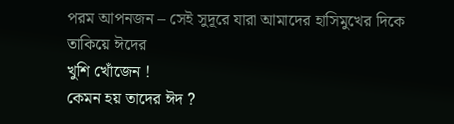পরম আপনজন – সেই সুদূরে যারা আমাদের হাসিমুখের দিকে তাকিয়ে ঈদের
খুশি খোঁজেন !
কেমন হয় তাদের ঈদ ?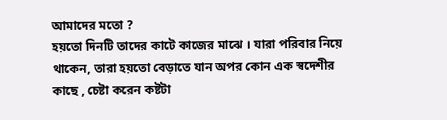আমাদের মতো ?
হয়তো দিনটি তাদের কাটে কাজের মাঝে । যারা পরিবার নিয়ে
থাকেন, তারা হয়তো বেড়াতে যান অপর কোন এক স্বদেশীর কাছে , চেষ্টা করেন কষ্টটা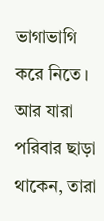ভাগাভাগি করে নিতে । আর যারা পরিবার ছাড়া থাকেন, তারা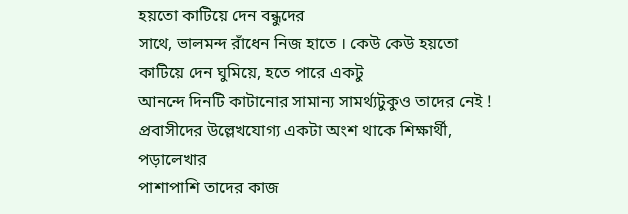হয়তো কাটিয়ে দেন বন্ধুদের
সাথে, ভালমন্দ রাঁধেন নিজ হাতে । কেউ কেউ হয়তো কাটিয়ে দেন ঘুমিয়ে, হতে পারে একটু
আনন্দে দিনটি কাটানোর সামান্য সামর্থ্যটুকুও তাদের নেই !
প্রবাসীদের উল্লেখযোগ্য একটা অংশ থাকে শিক্ষার্থী, পড়ালেখার
পাশাপাশি তাদের কাজ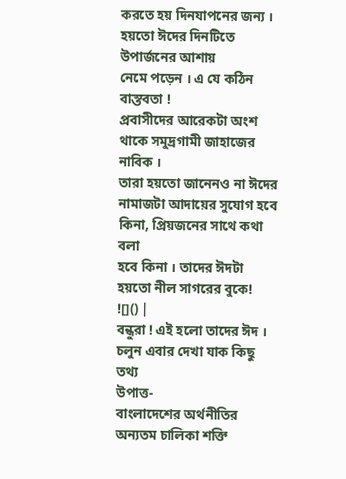করতে হয় দিনযাপনের জন্য । হয়তো ঈদের দিনটিতে উপার্জনের আশায়
নেমে পড়েন । এ যে কঠিন বাস্তবতা !
প্রবাসীদের আরেকটা অংশ থাকে সমুদ্রগামী জাহাজের নাবিক ।
তারা হয়তো জানেনও না ঈদের নামাজটা আদায়ের সুযোগ হবে কিনা, প্রিয়জনের সাথে কথা বলা
হবে কিনা । তাদের ঈদটা হয়তো নীল সাগরের বুকে!
![]() |
বন্ধুরা ! এই হলো তাদের ঈদ । চলুন এবার দেখা যাক কিছু তথ্য
উপাত্ত-
বাংলাদেশের অর্থনীতির অন্যতম চালিকা শক্তি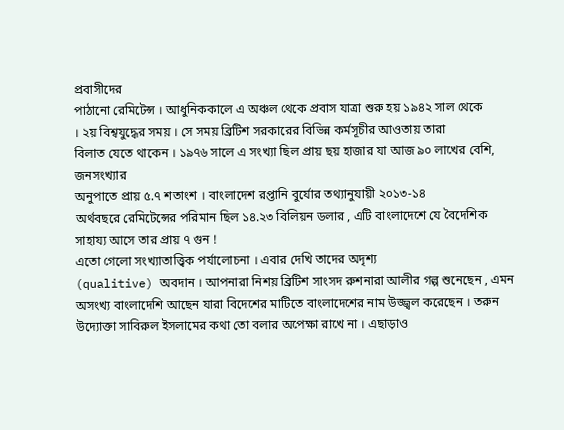প্রবাসীদের
পাঠানো রেমিটেন্স । আধুনিককালে এ অঞ্চল থেকে প্রবাস যাত্রা শুরু হয় ১৯৪২ সাল থেকে
। ২য় বিশ্বযুদ্ধের সময় । সে সময় ব্রিটিশ সরকারের বিভিন্ন কর্মসূচীর আওতায় তারা
বিলাত যেতে থাকেন । ১৯৭৬ সালে এ সংখ্যা ছিল প্রায় ছয় হাজার যা আজ ৯০ লাখের বেশি, জনসংখ্যার
অনুপাতে প্রায় ৫.৭ শতাংশ । বাংলাদেশ রপ্তানি বুর্যোর তথ্যানুযায়ী ২০১৩-১৪
অর্থবছরে রেমিটেন্সের পরিমান ছিল ১৪.২৩ বিলিয়ন ডলার , এটি বাংলাদেশে যে বৈদেশিক
সাহায্য আসে তার প্রায় ৭ গুন !
এতো গেলো সংখ্যাতাত্ত্বিক পর্যালোচনা । এবার দেখি তাদের অদৃশ্য
(qualitive) অবদান । আপনারা নিশয় ব্রিটিশ সাংসদ রুশনারা আলীর গল্প শুনেছেন , এমন
অসংখ্য বাংলাদেশি আছেন যারা বিদেশের মাটিতে বাংলাদেশের নাম উজ্জ্বল করেছেন । তরুন
উদ্যোক্তা সাবিরুল ইসলামের কথা তো বলার অপেক্ষা রাখে না । এছাড়াও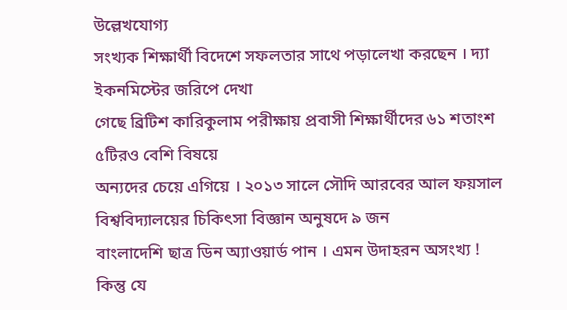উল্লেখযোগ্য
সংখ্যক শিক্ষার্থী বিদেশে সফলতার সাথে পড়ালেখা করছেন । দ্যা ইকনমিস্টের জরিপে দেখা
গেছে ব্রিটিশ কারিকুলাম পরীক্ষায় প্রবাসী শিক্ষার্থীদের ৬১ শতাংশ ৫টিরও বেশি বিষয়ে
অন্যদের চেয়ে এগিয়ে । ২০১৩ সালে সৌদি আরবের আল ফয়সাল বিশ্ববিদ্যালয়ের চিকিৎসা বিজ্ঞান অনুষদে ৯ জন
বাংলাদেশি ছাত্র ডিন অ্যাওয়ার্ড পান । এমন উদাহরন অসংখ্য !
কিন্তু যে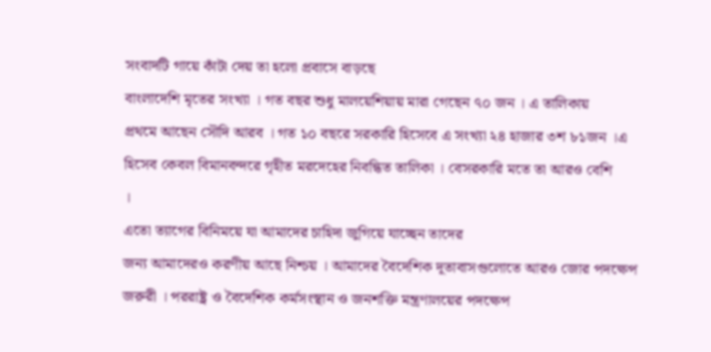সংবাদটি গায়ে কাঁটা দেয় তা হলো প্রবাসে বাড়ছে
বাংলাদেশি মৃতের সংখ্যা । গত বছর শুধু মালয়েশিয়ায় মারা গেছেন ৭০ জন । এ তালিকায়
প্রথমে আছেন সৌদি আরব । গত ১০ বছরে সরকারি হিসেবে এ সংখ্যা ২৪ হাজার ৩শ ৮১জন ।এ
হিসেব কেবল বিমানবন্দরে গৃহীত মরদেহের নিবন্ধিত তালিকা । বেসরকারি মতে তা আরও বেশি
।
এতো ত্যাগের বিনিময়ে যা আমাদের চাহিদা জুগিয়ে যাচ্ছেন তাদের
জন্য আমাদেরও করণীয় আছে নিশ্চয় । আমাদের বৈদেশিক দূতাবাসগুলোতে আরও জোর পদক্ষেপ
জরুরী । পররাষ্ট্র ও বৈদেশিক কর্মসংস্থান ও জনশক্তি মন্ত্রণালয়ের পদক্ষেপ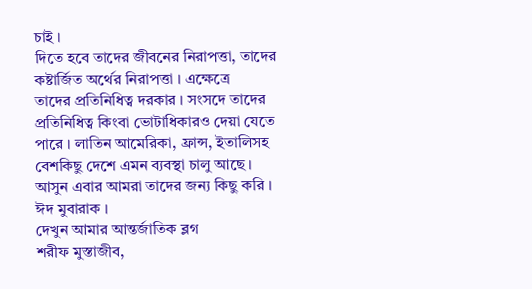চাই ।
দিতে হবে তাদের জীবনের নিরাপত্তা, তাদের কষ্টার্জিত অর্থের নিরাপত্তা । এক্ষেত্রে
তাদের প্রতিনিধিত্ব দরকার । সংসদে তাদের প্রতিনিধিত্ব কিংবা ভোটাধিকারও দেয়া যেতে
পারে । লাতিন আমেরিকা, ফ্রান্স, ইতালিসহ বেশকিছু দেশে এমন ব্যবস্থা চালু আছে ।
আসুন এবার আমরা তাদের জন্য কিছু করি । ঈদ মুবারাক ।
দেখুন আমার আন্তর্জাতিক ব্লগ
শরীফ মুস্তাজীব,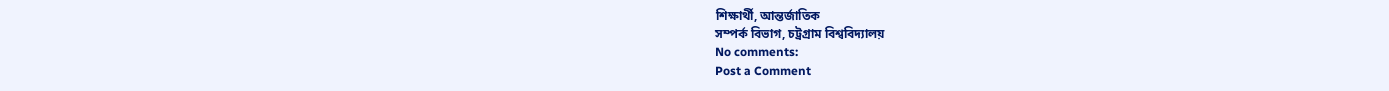শিক্ষার্থী, আন্তর্জাতিক
সম্পর্ক বিভাগ, চট্রগ্রাম বিশ্ববিদ্যালয়
No comments:
Post a Comment